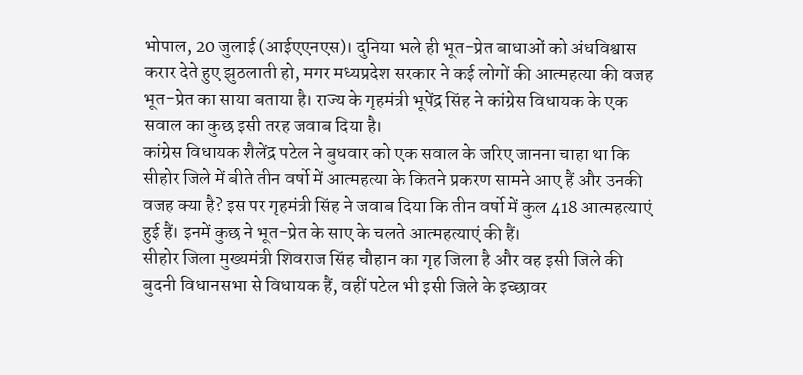भोपाल, 20 जुलाई (आईएएनएस)। दुनिया भले ही भूत-प्रेत बाधाओं को अंधविश्वास करार देते हुए झुठलाती हो, मगर मध्यप्रदेश सरकार ने कई लोगों की आत्महत्या की वजह भूत-प्रेत का साया बताया है। राज्य के गृहमंत्री भूपेंद्र सिंह ने कांग्रेस विधायक के एक सवाल का कुछ इसी तरह जवाब दिया है।
कांग्रेस विधायक शैलेंद्र पटेल ने बुधवार को एक सवाल के जरिए जानना चाहा था कि सीहोर जिले में बीते तीन वर्षो में आत्महत्या के कितने प्रकरण सामने आए हैं और उनकी वजह क्या है? इस पर गृहमंत्री सिंह ने जवाब दिया कि तीन वर्षो में कुल 418 आत्महत्याएं हुई हैं। इनमें कुछ ने भूत-प्रेत के साए के चलते आत्महत्याएं की हैं।
सीहोर जिला मुख्यमंत्री शिवराज सिंह चौहान का गृह जिला है और वह इसी जिले की बुदनी विधानसभा से विधायक हैं, वहीं पटेल भी इसी जिले के इच्छावर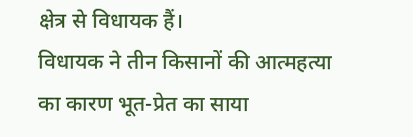क्षेत्र से विधायक हैं।
विधायक ने तीन किसानों की आत्महत्या का कारण भूत-प्रेत का साया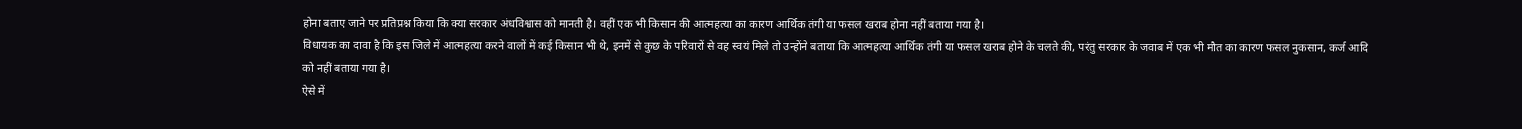होना बताए जाने पर प्रतिप्रश्न किया कि क्या सरकार अंधविश्वास को मानती है। वहीं एक भी किसान की आत्महत्या का कारण आर्थिक तंगी या फसल खराब होना नहीं बताया गया है।
विधायक का दावा है कि इस जिले में आत्महत्या करने वालों में कई किसान भी थे, इनमें से कुछ के परिवारों से वह स्वयं मिले तो उन्होंने बताया कि आत्महत्या आर्थिक तंगी या फसल खराब होने के चलते की, परंतु सरकार के जवाब में एक भी मौत का कारण फसल नुकसान, कर्ज आदि को नहीं बताया गया है।
ऐसे में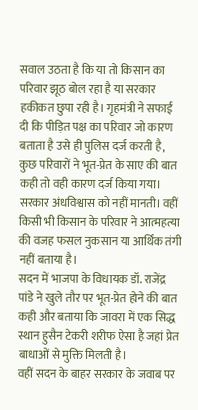सवाल उठता है कि या तो किसान का परिवार झूठ बोल रहा है या सरकार हकीकत छुपा रही है। गृहमंत्री ने सफाई दी कि पीड़ित पक्ष का परिवार जो कारण बताता है उसे ही पुलिस दर्ज करती है, कुछ परिवारों ने भूत-प्रेत के साए की बात कही तो वही कारण दर्ज किया गया।
सरकार अंधविश्वास को नहीं मानती। वहीं किसी भी किसान के परिवार ने आत्महत्या की वजह फसल नुकसान या आर्थिक तंगी नहीं बताया है।
सदन में भाजपा के विधायक डॉ. राजेंद्र पांडे ने खुले तौर पर भूत-प्रेत होने की बात कही और बताया कि जावरा में एक सिद्ध स्थान हुसैन टेकरी शरीफ ऐसा है जहां प्रेत बाधाओं से मुक्ति मिलती है।
वहीं सदन के बाहर सरकार के जवाब पर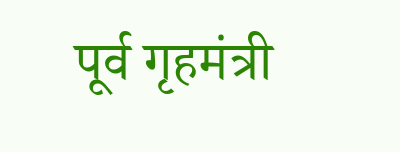पूर्व गृहमंत्री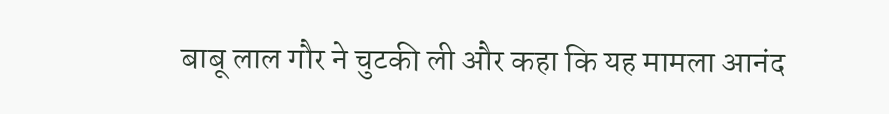बाबू लाल गौर ने चुटकी ली और कहा कि यह मामला आनंद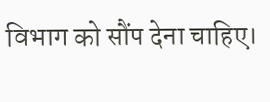विभाग को सौंप देना चाहिए।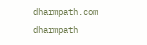dharmpath.com dharmpath